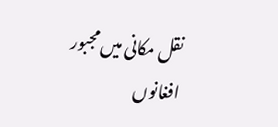نقل مکانی میں مجبور افغانوں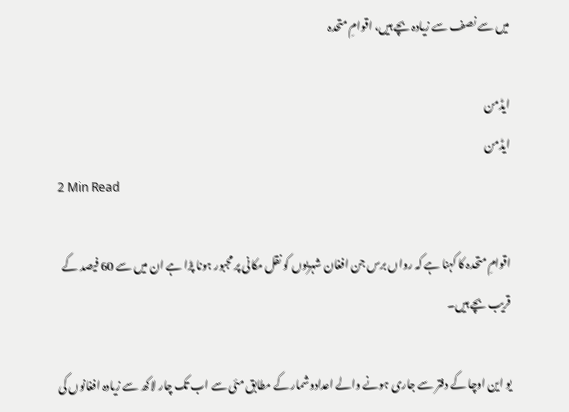میں سے نصف سے زیادہ بچے ہیں، اقوامِ متحدہ

ایڈمن
ایڈمن
2 Min Read

اقوامِ متحدہ کا کہنا ہے کہ رواں برس جن افغان شہریوں کو نقل مکانی پر مجبور ہونا پڑا ہے ان میں سے 60 فیصد کے قریب بچے ہیں۔

یو این اوچا کے دفتر سے جاری ہونے والے اعدادوشمار کے مطابق مئی سے اب تک چار لاکھ سے زیادہ افغانوں کی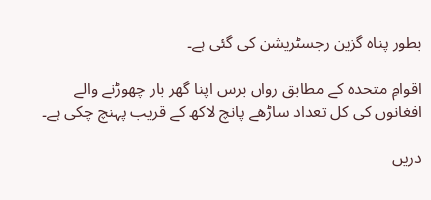بطور پناہ گزین رجسٹریشن کی گئی ہے۔

اقوامِ متحدہ کے مطابق رواں برس اپنا گھر بار چھوڑنے والے افغانوں کی کل تعداد ساڑھے پانچ لاکھ کے قریب پہنچ چکی ہے۔

دریں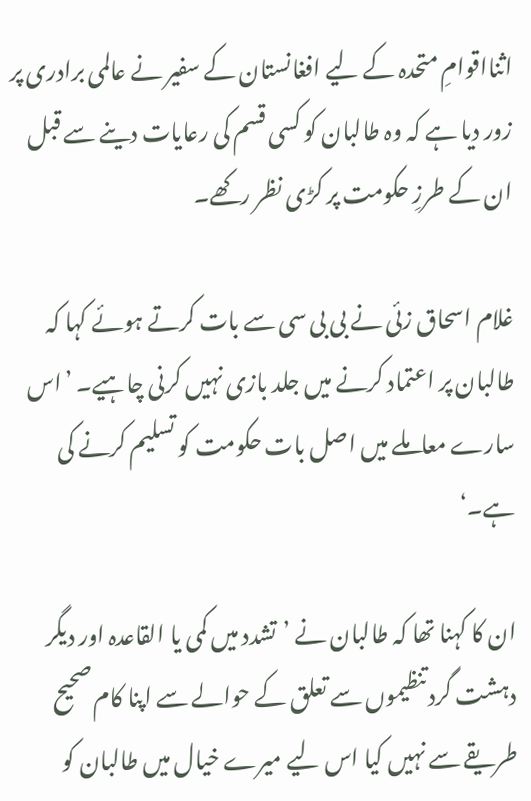اثنااقوامِ متحدہ کے لیے افغانستان کے سفیر نے عالمی برادری پر زور دیا ہے کہ وہ طالبان کو کسی قسم کی رعایات دینے سے قبل ان کے طرزِ حکومت پر کڑی نظر رکھے۔

غلام اسحاق زئی نے بی بی سی سے بات کرتے ہوئے کہا کہ طالبان پر اعتماد کرنے میں جلد بازی نہیں کرنی چاہیے۔ ’اس سارے معاملے میں اصل بات حکومت کو تسلیم کرنے کی ہے۔‘

ان کا کہنا تھا کہ طالبان نے ’تشدد میں کمی یا القاعدہ اور دیگر دہشت گرد تنظیموں سے تعلق کے حوالے سے اپنا کام صحیح طریقے سے نہیں کیا اس لیے میرے خیال میں طالبان کو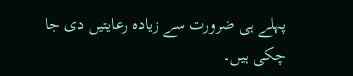پہلے ہی ضرورت سے زیادہ رعایتیں دی جا چکی ہیں۔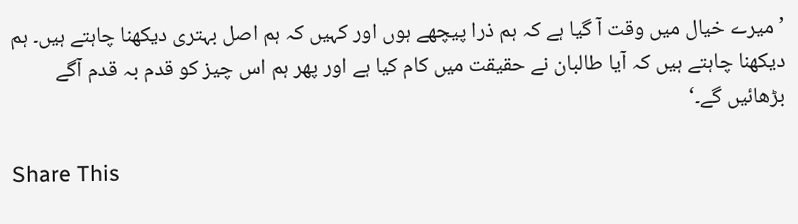’میرے خیال میں وقت آ گیا ہے کہ ہم ذرا پیچھے ہوں اور کہیں کہ ہم اصل بہتری دیکھنا چاہتے ہیں۔ ہم دیکھنا چاہتے ہیں کہ آیا طالبان نے حقیقت میں کام کیا ہے اور پھر ہم اس چیز کو قدم بہ قدم آگے بڑھائیں گے۔‘

Share This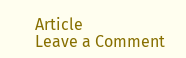Article
Leave a Comment